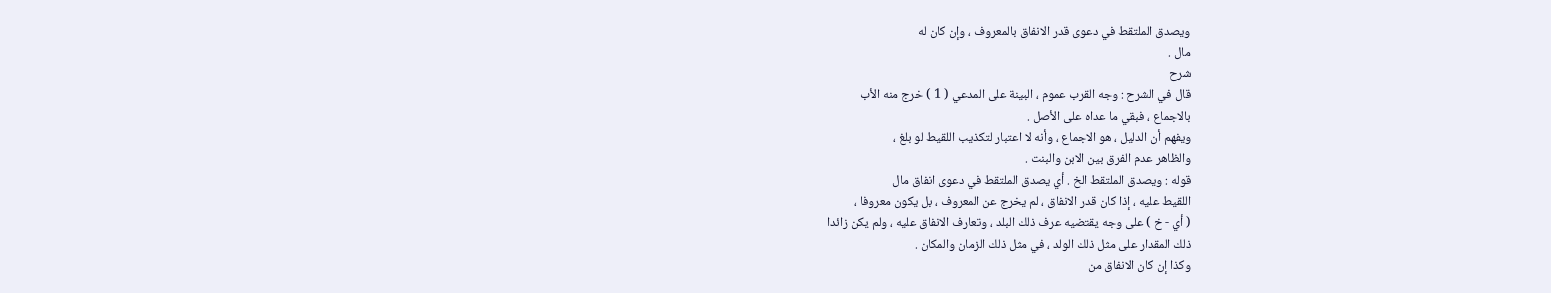ويصدق الملتقط في دعوى قدر الانفاق بالمعروف ، وإن كان له
مال .
شرح
قال في الشرح : وجه القرب عموم ، البينة على المدعي ( 1 ) خرج منه الأب
بالاجماع ، فبقي ما عداه على الأصل .
ويفهم أن الدليل ، هو الاجماع ، وأنه لا اعتبار لتكذيب اللقيط لو بلغ ،
والظاهر عدم الفرق بين الابن والبنت .
قوله : ويصدق الملتقط الخ . أي يصدق الملتقط في دعوى انفاق مال
اللقيط عليه ، إذا كان قدر الانفاق ، لم يخرج عن المعروف ، بل يكون معروفا ،
( أي - خ ) على وجه يقتضيه عرف ذلك البلد ، وتعارف الانفاق عليه ، ولم يكن زائدا
ذلك المقدار على مثل ذلك الولد ، في مثل ذلك الزمان والمكان .
وكذا إن كان الانفاق من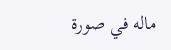ماله في صورة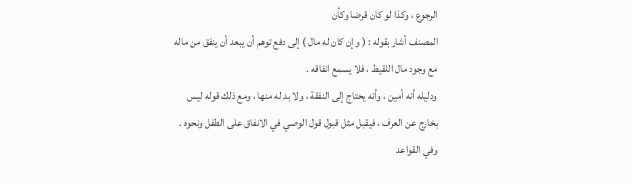الرجوع ، وكذا لو كان قرضا وكأن
المصنف أشار بقوله : ( وإن كان له مال ) إلى دفع توهم أن يبعد أن ينفق من ماله
مع وجود مال اللقيط ، فلا يسمع انفاقه .
ودليله أنه أمين ، وأنه يحتاج إلى النفقة ، ولا بد له منها ، ومع ذلك قوله ليس
بخارج عن العرف ، فيقبل مثل قبول قول الوصي في الانفاق على الطفل ونحوه .
وفي القواعد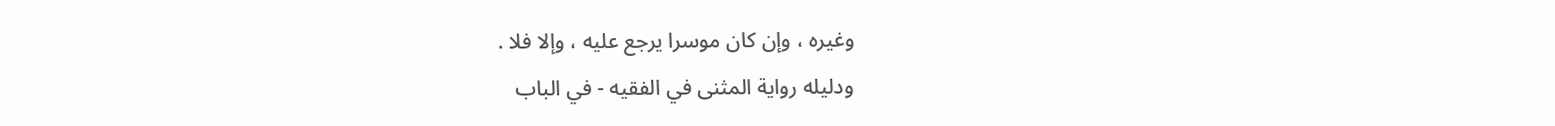وغيره ، وإن كان موسرا يرجع عليه ، وإلا فلا .
ودليله رواية المثنى في الفقيه - في الباب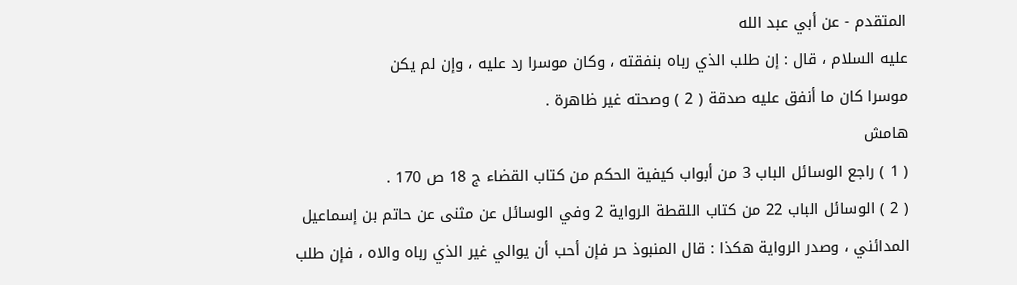المتقدم - عن أبي عبد الله
عليه السلام ، قال : إن طلب الذي رباه بنفقته ، وكان موسرا رد عليه ، وإن لم يكن
موسرا كان ما أنفق عليه صدقة ( 2 ) وصحته غير ظاهرة .
هامش
( 1 ) راجع الوسائل الباب 3 من أبواب كيفية الحكم من كتاب القضاء ج 18 ص 170 .
( 2 ) الوسائل الباب 22 من كتاب اللقطة الرواية 2 وفي الوسائل عن مثنى عن حاتم بن إسماعيل
المدائني ، وصدر الرواية هكذا : قال المنبوذ حر فإن أحب أن يوالي غير الذي رباه والاه ، فإن طلب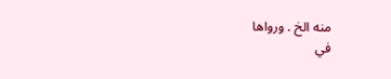منه الخ . ورواها
في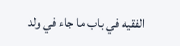الفقيه في باب ما جاء في ولد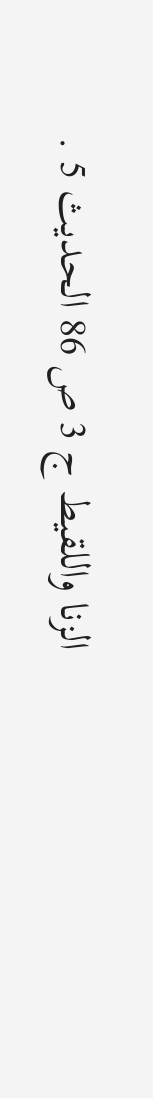الزنا واللقيط ج 3 ص 86 الحديث 5 .